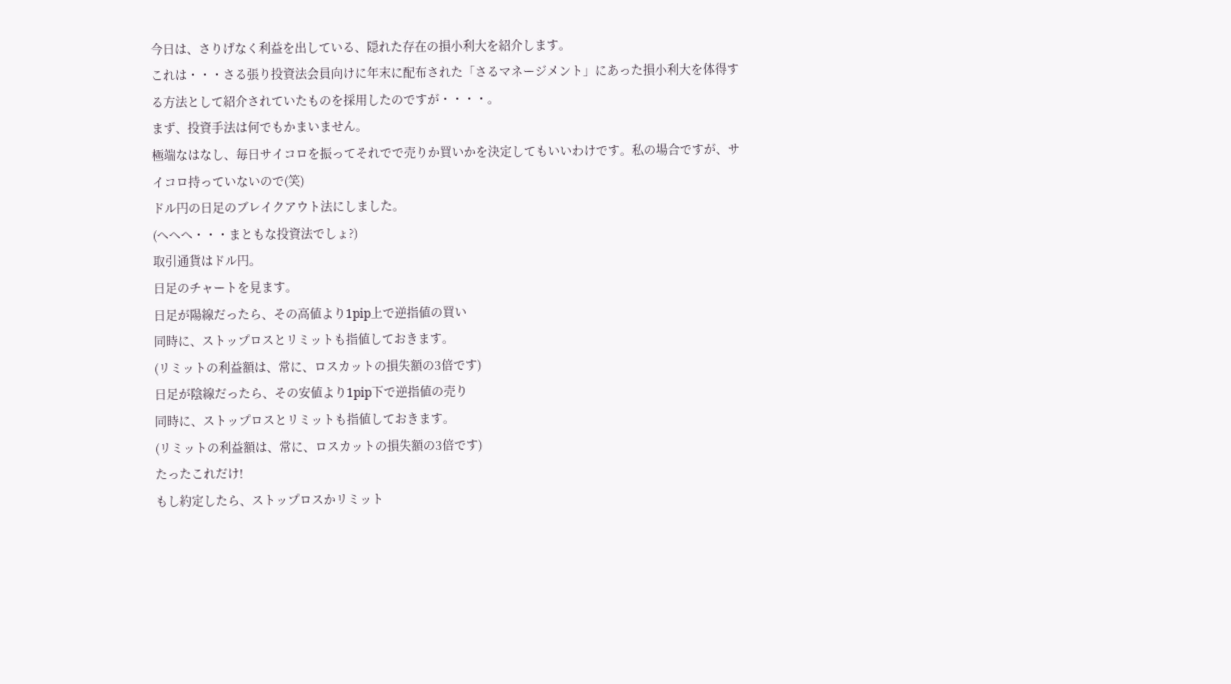今日は、さりげなく利益を出している、隠れた存在の損小利大を紹介します。
これは・・・さる張り投資法会員向けに年末に配布された「さるマネージメント」にあった損小利大を体得する方法として紹介されていたものを採用したのですが・・・・。
まず、投資手法は何でもかまいません。
極端なはなし、毎日サイコロを振ってそれでで売りか買いかを決定してもいいわけです。私の場合ですが、サイコロ持っていないので(笑)
ドル円の日足のブレイクアウト法にしました。
(へへへ・・・まともな投資法でしょ?)
取引通貨はドル円。
日足のチャートを見ます。
日足が陽線だったら、その高値より1pip上で逆指値の買い
同時に、ストップロスとリミットも指値しておきます。
(リミットの利益額は、常に、ロスカットの損失額の3倍です)
日足が陰線だったら、その安値より1pip下で逆指値の売り
同時に、ストップロスとリミットも指値しておきます。
(リミットの利益額は、常に、ロスカットの損失額の3倍です)
たったこれだけ!
もし約定したら、ストップロスかリミット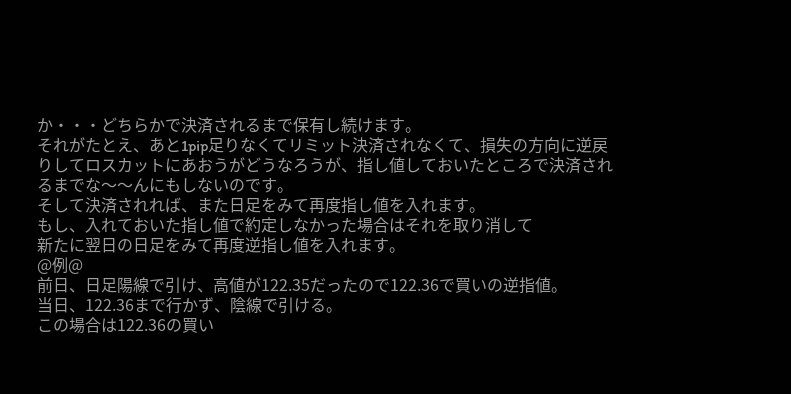か・・・どちらかで決済されるまで保有し続けます。
それがたとえ、あと1pip足りなくてリミット決済されなくて、損失の方向に逆戻りしてロスカットにあおうがどうなろうが、指し値しておいたところで決済されるまでな〜〜んにもしないのです。
そして決済されれば、また日足をみて再度指し値を入れます。
もし、入れておいた指し値で約定しなかった場合はそれを取り消して
新たに翌日の日足をみて再度逆指し値を入れます。
@例@
前日、日足陽線で引け、高値が122.35だったので122.36で買いの逆指値。
当日、122.36まで行かず、陰線で引ける。
この場合は122.36の買い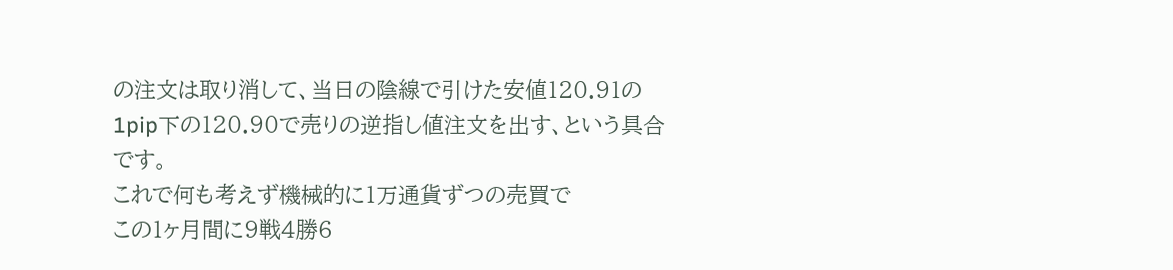の注文は取り消して、当日の陰線で引けた安値120.91の1pip下の120.90で売りの逆指し値注文を出す、という具合です。
これで何も考えず機械的に1万通貨ずつの売買で
この1ヶ月間に9戦4勝6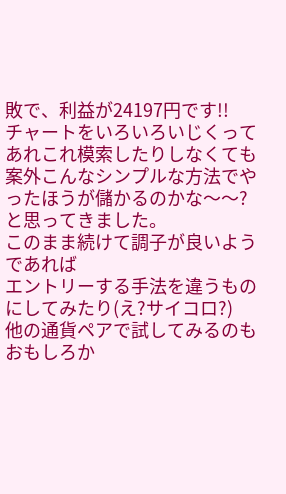敗で、利益が24197円です!!
チャートをいろいろいじくってあれこれ模索したりしなくても
案外こんなシンプルな方法でやったほうが儲かるのかな〜〜?
と思ってきました。
このまま続けて調子が良いようであれば
エントリーする手法を違うものにしてみたり(え?サイコロ?)
他の通貨ペアで試してみるのもおもしろか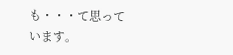も・・・て思っています。